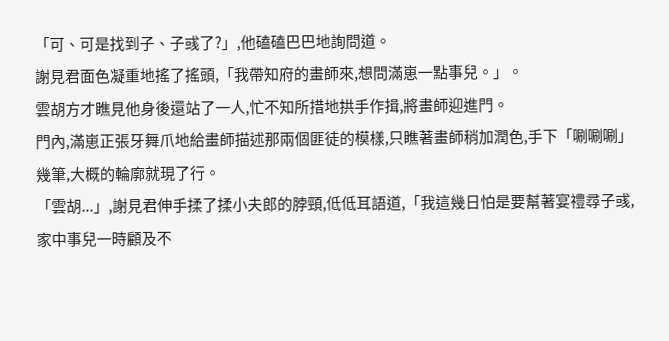「可、可是找到子、子彧了?」,他磕磕巴巴地詢問道。
謝見君面色凝重地搖了搖頭,「我帶知府的畫師來,想問滿崽一點事兒。」。
雲胡方才瞧見他身後還站了一人,忙不知所措地拱手作揖,將畫師迎進門。
門內,滿崽正張牙舞爪地給畫師描述那兩個匪徒的模樣,只瞧著畫師稍加潤色,手下「唰唰唰」幾筆,大概的輪廓就現了行。
「雲胡...」,謝見君伸手揉了揉小夫郎的脖頸,低低耳語道,「我這幾日怕是要幫著宴禮尋子彧,家中事兒一時顧及不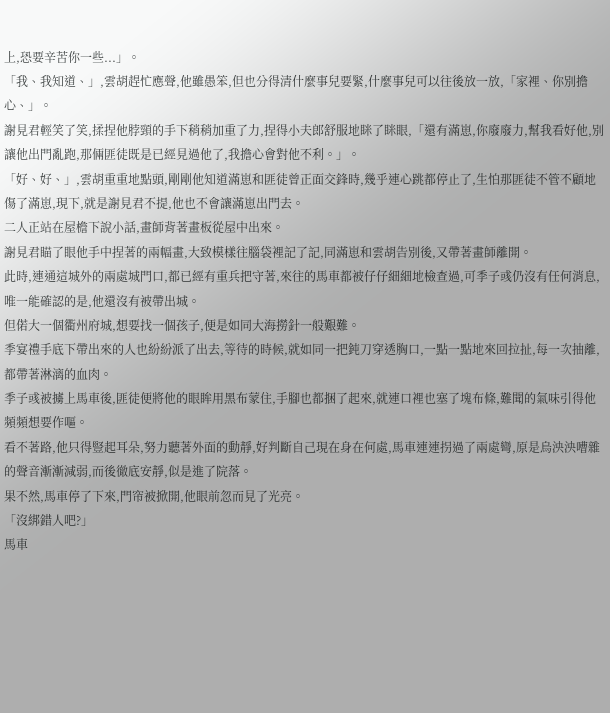上,恐要辛苦你一些...」。
「我、我知道、」,雲胡趕忙應聲,他雖愚笨,但也分得清什麼事兒要緊,什麼事兒可以往後放一放,「家裡、你別擔心、」。
謝見君輕笑了笑,揉捏他脖頸的手下稍稍加重了力,捏得小夫郎舒服地眯了眯眼,「還有滿崽,你廢廢力,幫我看好他,別讓他出門亂跑,那倆匪徒既是已經見過他了,我擔心會對他不利。」。
「好、好、」,雲胡重重地點頭,剛剛他知道滿崽和匪徒曾正面交鋒時,幾乎連心跳都停止了,生怕那匪徒不管不顧地傷了滿崽,現下,就是謝見君不提,他也不會讓滿崽出門去。
二人正站在屋檐下說小話,畫師背著畫板從屋中出來。
謝見君瞄了眼他手中捏著的兩幅畫,大致模樣往腦袋裡記了記,同滿崽和雲胡告別後,又帶著畫師離開。
此時,連通這城外的兩處城門口,都已經有重兵把守著,來往的馬車都被仔仔細細地檢查過,可季子彧仍沒有任何消息,唯一能確認的是,他還沒有被帶出城。
但偌大一個衢州府城,想要找一個孩子,便是如同大海撈針一般艱難。
季宴禮手底下帶出來的人也紛紛派了出去,等待的時候,就如同一把鈍刀穿透胸口,一點一點地來回拉扯,每一次抽離,都帶著淋漓的血肉。
季子彧被擄上馬車後,匪徒便將他的眼眸用黑布蒙住,手腳也都捆了起來,就連口裡也塞了塊布條,難聞的氣味引得他頻頻想要作嘔。
看不著路,他只得豎起耳朵,努力聽著外面的動靜,好判斷自己現在身在何處,馬車連連拐過了兩處彎,原是烏泱泱嘈雜的聲音漸漸減弱,而後徹底安靜,似是進了院落。
果不然,馬車停了下來,門帘被掀開,他眼前忽而見了光亮。
「沒綁錯人吧?」
馬車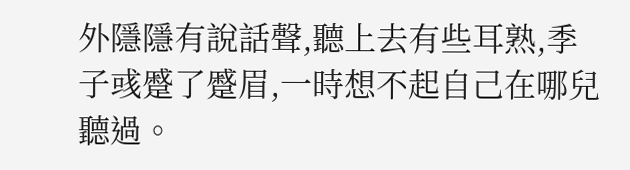外隱隱有說話聲,聽上去有些耳熟,季子彧蹙了蹙眉,一時想不起自己在哪兒聽過。